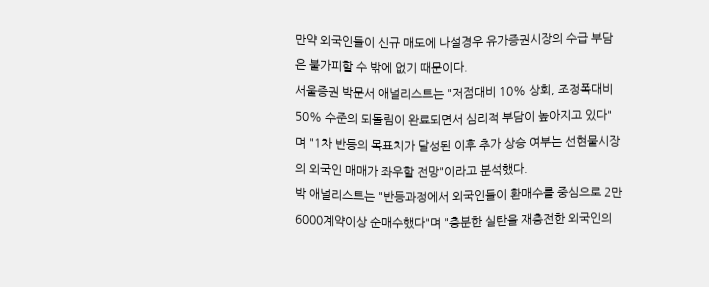만약 외국인들이 신규 매도에 나설경우 유가증권시장의 수급 부담은 불가피할 수 밖에 없기 때문이다.
서울증권 박문서 애널리스트는 "저점대비 10% 상회, 조정폭대비 50% 수준의 되돌림이 완료되면서 심리적 부담이 높아지고 있다"며 "1차 반등의 목표치가 달성된 이후 추가 상승 여부는 선현물시장의 외국인 매매가 좌우할 전망"이라고 분석했다.
박 애널리스트는 "반등과정에서 외국인들이 환매수를 중심으로 2만6000계약이상 순매수했다"며 "충분한 실탄을 재충전한 외국인의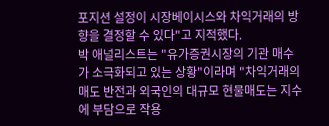포지션 설정이 시장베이시스와 차익거래의 방향을 결정할 수 있다"고 지적했다.
박 애널리스트는 "유가증권시장의 기관 매수가 소극화되고 있는 상황"이라며 "차익거래의 매도 반전과 외국인의 대규모 현물매도는 지수에 부담으로 작용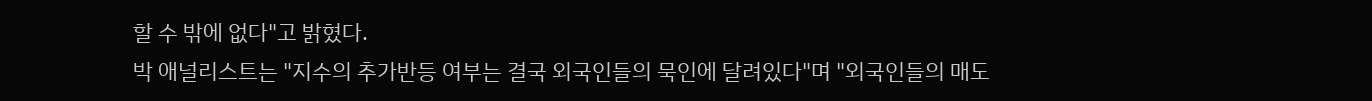할 수 밖에 없다"고 밝혔다.
박 애널리스트는 "지수의 추가반등 여부는 결국 외국인들의 묵인에 달려있다"며 "외국인들의 매도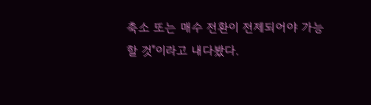축소 또는 매수 전환이 전제되어야 가능할 것"이라고 내다봤다.